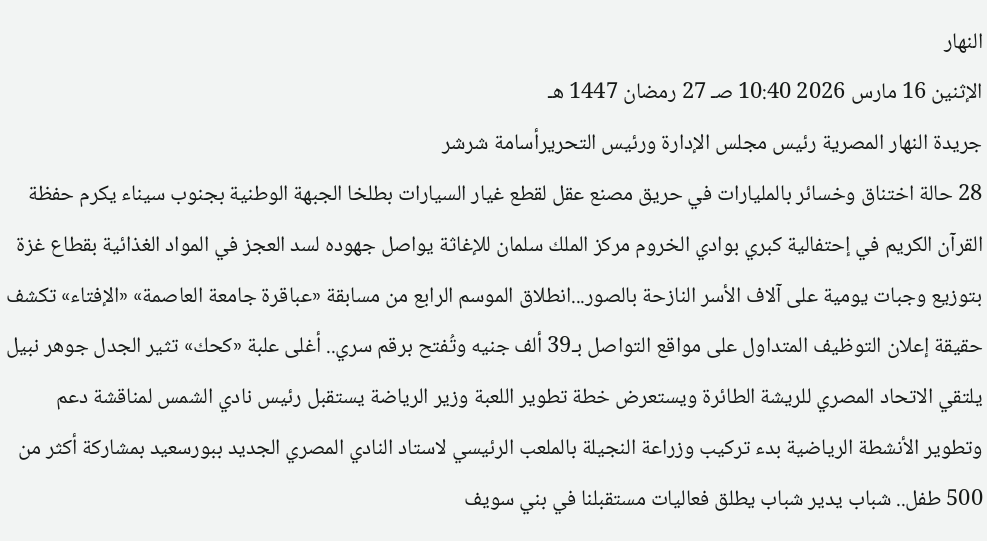النهار
الإثنين 16 مارس 2026 10:40 صـ 27 رمضان 1447 هـ
جريدة النهار المصرية رئيس مجلس الإدارة ورئيس التحريرأسامة شرشر
28 حالة اختناق وخسائر بالمليارات في حريق مصنع عقل لقطع غيار السيارات بطلخا الجبهة الوطنية بجنوب سيناء يكرم حفظة القرآن الكريم في إحتفالية كبري بوادي الخروم مركز الملك سلمان للإغاثة يواصل جهوده لسد العجز في المواد الغذائية بقطاع غزة بتوزيع وجبات يومية على آلاف الأسر النازحة بالصور...انطلاق الموسم الرابع من مسابقة «عباقرة جامعة العاصمة» «الإفتاء» تكشف حقيقة إعلان التوظيف المتداول على مواقع التواصل بـ39 ألف جنيه وتُفتح برقم سري.. أغلى علبة «كحك» تثير الجدل جوهر نبيل يلتقي الاتحاد المصري للريشة الطائرة ويستعرض خطة تطوير اللعبة وزير الرياضة يستقبل رئيس نادي الشمس لمناقشة دعم وتطوير الأنشطة الرياضية بدء تركيب وزراعة النجيلة بالملعب الرئيسي لاستاد النادي المصري الجديد ببورسعيد بمشاركة أكثر من 500 طفل.. شباب يدير شباب يطلق فعاليات مستقبلنا في بني سويف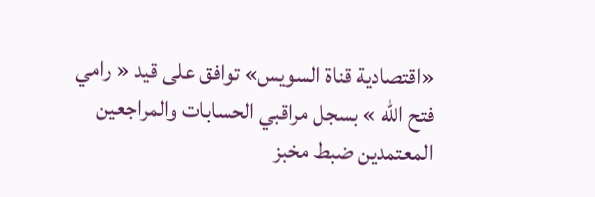«اقتصادية قناة السويس» توافق على قيد « رامي فتح الله » بسجل مراقبي الحسابات والمراجعين المعتمدين ضبط مخبز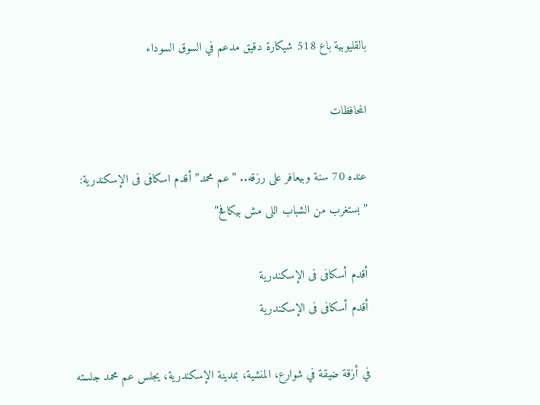بالقليوبية باع 518 شيكارة دقيق مدعم في السوق السوداء

المحافظات

عنده 70 سنة وبيعافر على رزقه.. ”عم محمد” أقدم اسكافى فى الإسكندرية: ”بستغرب من الشباب اللى مش بيكافح”

أقدم أسكافى فى الإسكندرية
أقدم أسكافى فى الإسكندرية

في أزقة ضيقة في شوارع، المنشية، بمدينة الإسكندرية، يجلس عم محمد جلسته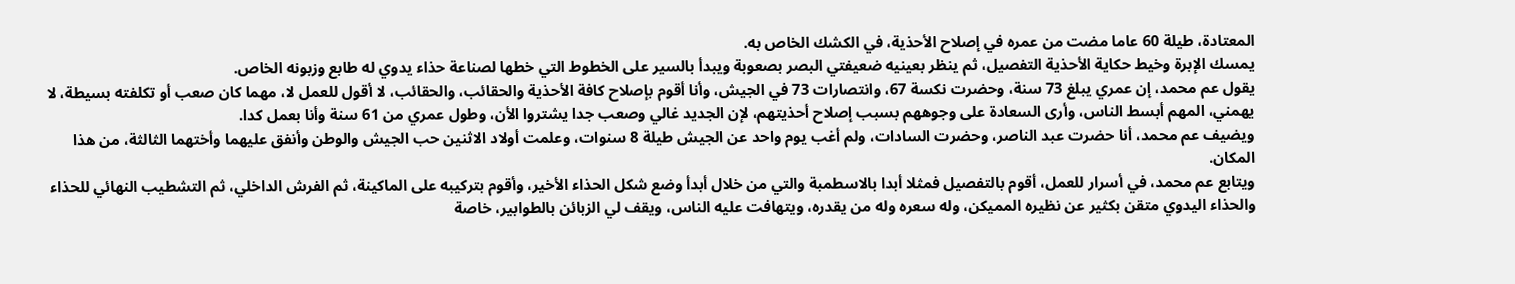المعتادة، طيلة 60 عاما مضت من عمره في إصلاح الأحذية، في الكشك الخاص به.
يمسك الإبرة وخيط حكاية الأحذية التفصيل، ثم ينظر بعينيه ضعيفتي البصر بصعوبة ويبدأ بالسير على الخطوط التي خطها لصناعة حذاء يدوي له طابع وزبونه الخاص.
يقول عم محمد، إن عمري يبلغ 73 سنة، وحضرت نكسة 67، وانتصارات 73 في الجيش، وأنا أقوم بإصلاح كافة الأحذية والحقائب، والحقائب، لا أقول للعمل لا، مهما كان صعب أو تكلفته بسيطة، لا يهمني، المهم أبسط الناس، وأرى السعادة على وجوههم بسبب إصلاح أحذيتهم، لإن الجديد غالي وصعب جدا يشتروا الأن، وطول عمري من 61 سنة وأنا بعمل كدا.
ويضيف عم محمد، أنا حضرت عبد الناصر، وحضرت السادات، ولم أغب يوم واحد عن الجيش طيلة 8 سنوات، وعلمت أولاد الاثنين حب الجيش والوطن وأنفق عليهما وأختهما الثالثة، من هذا المكان.
ويتابع عم محمد، في أسرار للعمل، أقوم بالتفصيل فمثلا أبدا بالاسطمبة والتي من خلال أبدأ وضع شكل الحذاء الأخير، وأقوم بتركيبه على الماكينة، ثم الفرش الداخلي، ثم التشطيب النهائي للحذاء والحذاء اليدوي متقن بكثير عن نظيره المميكن، وله سعره وله من يقدره، ويتهافت عليه الناس، ويقف لي الزبائن بالطوابير، خاصة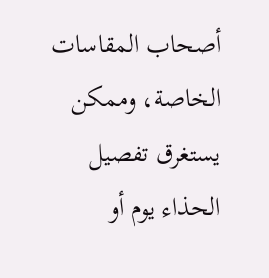أصحاب المقاسات الخاصة، وممكن يستغرق تفصيل الحذاء يوم أو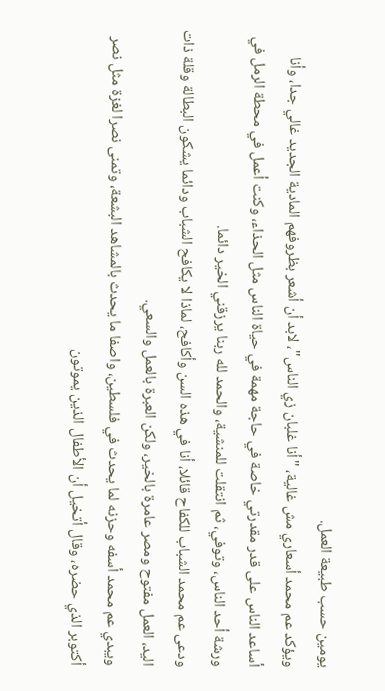يومين حسب طبيعة العمل.
ويؤكد عم محمد أسعاري مش غالية، "أنا غلبان زي الناس"، لابد أن أشعر بظروفهم المادية الجديد غالي جدا، وأنا أساعد الناس على قدر مقدرتي خاصة في حاجة مهمة في حياة الناس مثل الحذاء، وكنت أعمل في محطة الرمل في ورشة أحد الناس، وتوفي، ثم انتقلت للمنشية، والحمد لله ربنا يرزقني الخير دائما.
ودعى عم محمد الشباب للكفاح قائلا، أنا في هذه السن وأكافح، لماذا لا يكافح الشباب ودائما يشكون البطالة وقلة ذات اليد، العمل مفتوح ومصر عامرة بالخير، ولكن العبرة بالعمل والسعي.
ويبدي عم محمد أسفه وحزنه لما يحدث في فلسطين، واصفا ما يحدث بالمشاهد البشعة، وتمنى نصرا لغزة مثل نصر أكتوبر الذي حضره، وقال أتخيل أن الأطفال الذين يموتون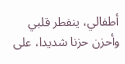أطفالي، ينفطر قلبي وأحزن حزنا شديدا، على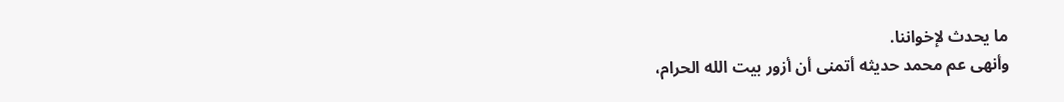ما يحدث لإخواننا.
وأنهى عم محمد حديثه أتمنى أن أزور بيت الله الحرام،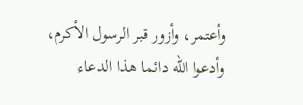وأعتمر، وأزور قبر الرسول الأكرم، وأدعوا الله دائما هذا الدعاء